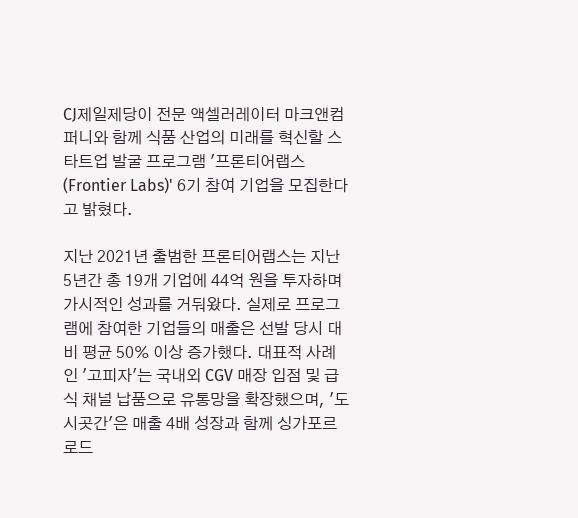CJ제일제당이 전문 액셀러레이터 마크앤컴퍼니와 함께 식품 산업의 미래를 혁신할 스타트업 발굴 프로그램 '프론티어랩스(Frontier Labs)' 6기 참여 기업을 모집한다고 밝혔다.

지난 2021년 출범한 프론티어랩스는 지난 5년간 총 19개 기업에 44억 원을 투자하며 가시적인 성과를 거둬왔다. 실제로 프로그램에 참여한 기업들의 매출은 선발 당시 대비 평균 50% 이상 증가했다. 대표적 사례인 '고피자'는 국내외 CGV 매장 입점 및 급식 채널 납품으로 유통망을 확장했으며, '도시곳간'은 매출 4배 성장과 함께 싱가포르 로드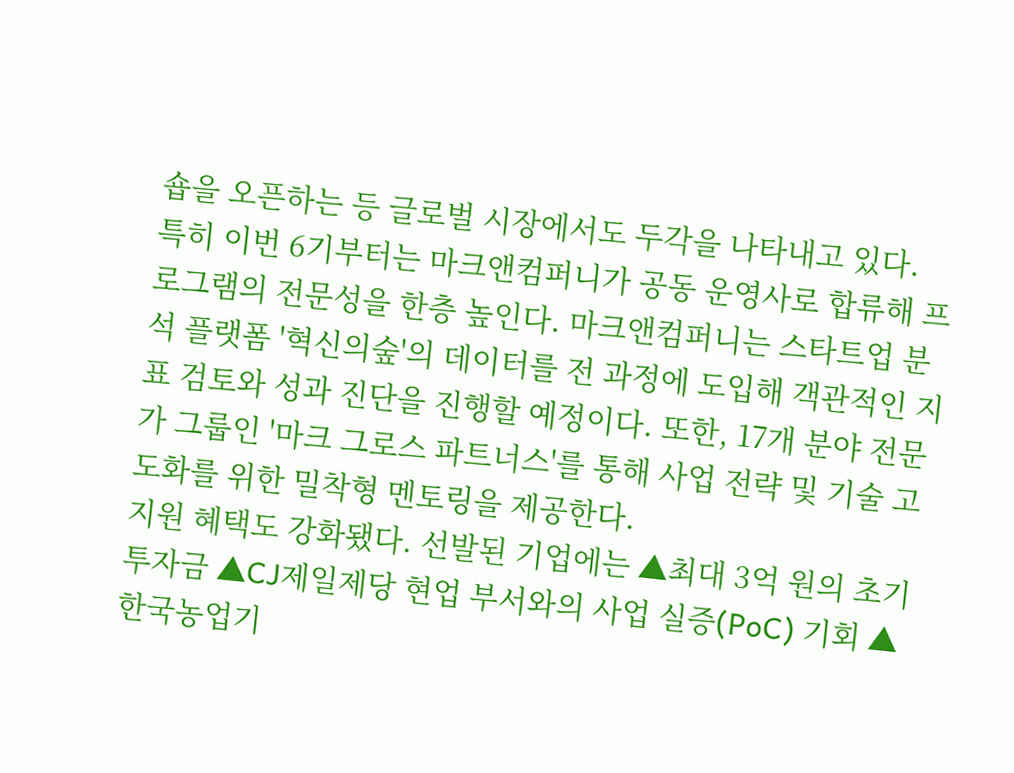숍을 오픈하는 등 글로벌 시장에서도 두각을 나타내고 있다.
특히 이번 6기부터는 마크앤컴퍼니가 공동 운영사로 합류해 프로그램의 전문성을 한층 높인다. 마크앤컴퍼니는 스타트업 분석 플랫폼 '혁신의숲'의 데이터를 전 과정에 도입해 객관적인 지표 검토와 성과 진단을 진행할 예정이다. 또한, 17개 분야 전문가 그룹인 '마크 그로스 파트너스'를 통해 사업 전략 및 기술 고도화를 위한 밀착형 멘토링을 제공한다.
지원 혜택도 강화됐다. 선발된 기업에는 ▲최대 3억 원의 초기 투자금 ▲CJ제일제당 현업 부서와의 사업 실증(PoC) 기회 ▲한국농업기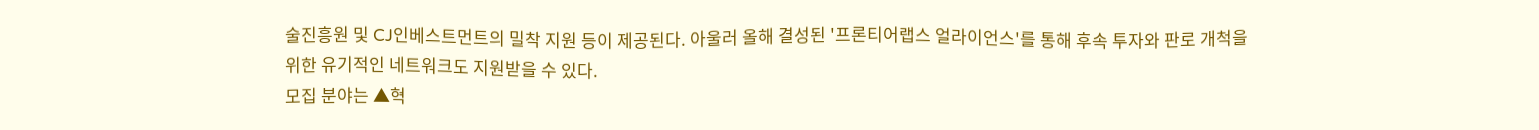술진흥원 및 CJ인베스트먼트의 밀착 지원 등이 제공된다. 아울러 올해 결성된 '프론티어랩스 얼라이언스'를 통해 후속 투자와 판로 개척을 위한 유기적인 네트워크도 지원받을 수 있다.
모집 분야는 ▲혁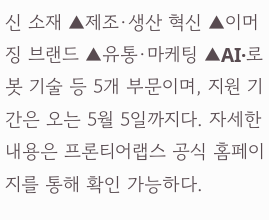신 소재 ▲제조·생산 혁신 ▲이머징 브랜드 ▲유통·마케팅 ▲AI·로봇 기술 등 5개 부문이며, 지원 기간은 오는 5월 5일까지다. 자세한 내용은 프론티어랩스 공식 홈페이지를 통해 확인 가능하다.